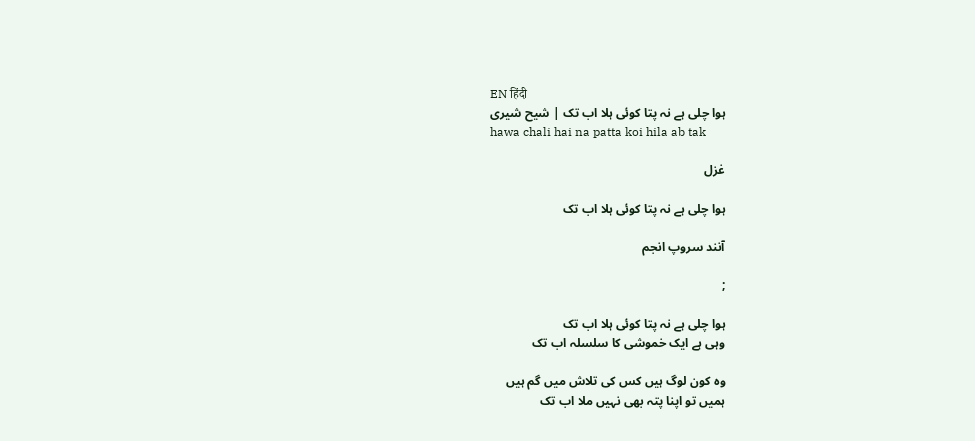EN हिंदी
ہوا چلی ہے نہ پتا کوئی ہلا اب تک | شیح شیری
hawa chali hai na patta koi hila ab tak

غزل

ہوا چلی ہے نہ پتا کوئی ہلا اب تک

آنند سروپ انجم

;

ہوا چلی ہے نہ پتا کوئی ہلا اب تک
وہی ہے ایک خموشی کا سلسلہ اب تک

وہ کون لوگ ہیں کس کی تلاش میں گم ہیں
ہمیں تو اپنا پتہ بھی نہیں ملا اب تک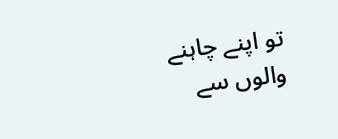تو اپنے چاہنے والوں سے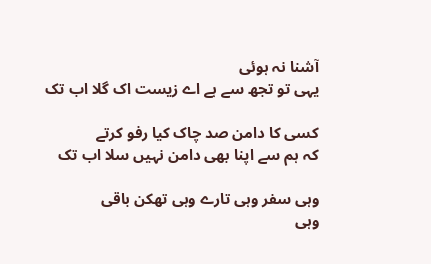آشنا نہ ہوئی
یہی تو تجھ سے ہے اے زیست اک گلا اب تک

کسی کا دامن صد چاک کیا رفو کرتے
کہ ہم سے اپنا بھی دامن نہیں سلا اب تک

وہی سفر وہی تارے وہی تھکن باقی
وہی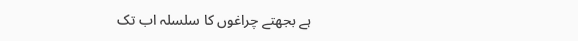ہے بجھتے چراغوں کا سلسلہ اب تک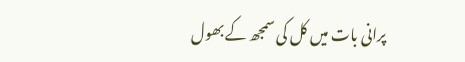پرانی بات میں کل کی سمجھ کے بھول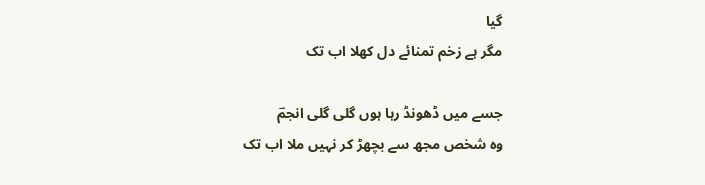گیا
مگر ہے زخم تمنائے دل کھلا اب تک

جسے میں ڈھونڈ رہا ہوں گلی گلی انجمؔ
وہ شخص مجھ سے بچھڑ کر نہیں ملا اب تک